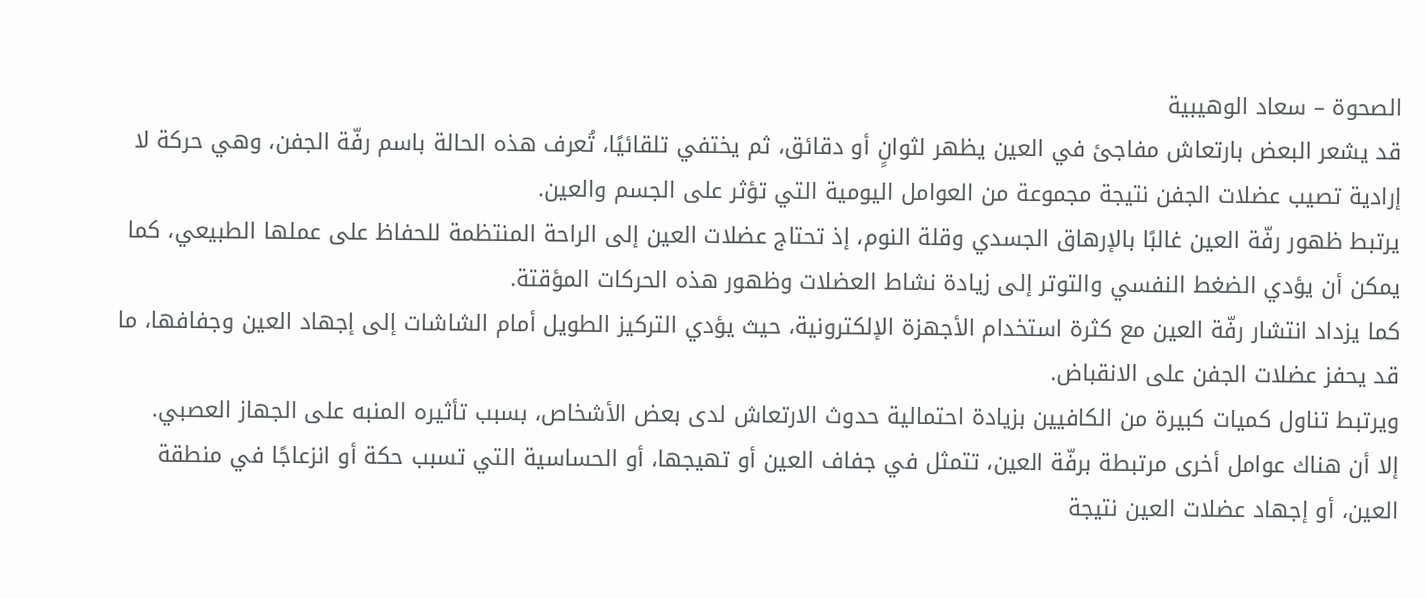الصحوة – سعاد الوهيبية
قد يشعر البعض بارتعاش مفاجئ في العين يظهر لثوانٍ أو دقائق، ثم يختفي تلقائيًا، تُعرف هذه الحالة باسم رفّة الجفن، وهي حركة لا إرادية تصيب عضلات الجفن نتيجة مجموعة من العوامل اليومية التي تؤثر على الجسم والعين.
يرتبط ظهور رفّة العين غالبًا بالإرهاق الجسدي وقلة النوم، إذ تحتاج عضلات العين إلى الراحة المنتظمة للحفاظ على عملها الطبيعي، كما يمكن أن يؤدي الضغط النفسي والتوتر إلى زيادة نشاط العضلات وظهور هذه الحركات المؤقتة.
كما يزداد انتشار رفّة العين مع كثرة استخدام الأجهزة الإلكترونية، حيث يؤدي التركيز الطويل أمام الشاشات إلى إجهاد العين وجفافها، ما قد يحفز عضلات الجفن على الانقباض.
ويرتبط تناول كميات كبيرة من الكافيين بزيادة احتمالية حدوث الارتعاش لدى بعض الأشخاص، بسبب تأثيره المنبه على الجهاز العصبي.
إلا أن هناك عوامل أخرى مرتبطة برفّة العين، تتمثل في جفاف العين أو تهيجها، أو الحساسية التي تسبب حكة أو انزعاجًا في منطقة العين، أو إجهاد عضلات العين نتيجة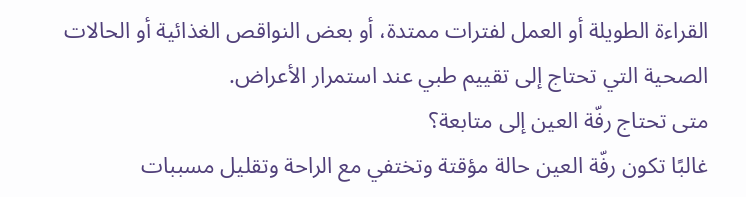القراءة الطويلة أو العمل لفترات ممتدة، أو بعض النواقص الغذائية أو الحالات الصحية التي تحتاج إلى تقييم طبي عند استمرار الأعراض.
متى تحتاج رفّة العين إلى متابعة؟
غالبًا تكون رفّة العين حالة مؤقتة وتختفي مع الراحة وتقليل مسببات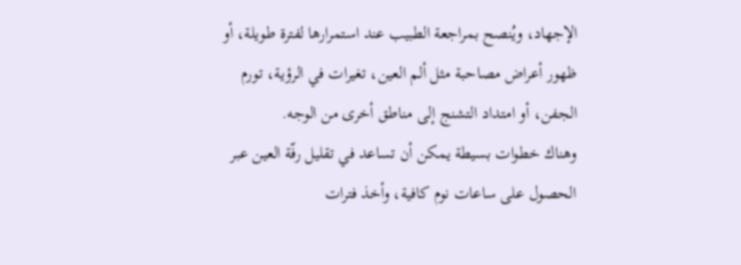الإجهاد، ويُنصح بمراجعة الطبيب عند استمرارها لفترة طويلة، أو ظهور أعراض مصاحبة مثل ألم العين، تغيرات في الرؤية، تورم الجفن، أو امتداد التشنج إلى مناطق أخرى من الوجه.
وهناك خطوات بسيطة يمكن أن تساعد في تقليل رفّة العين عبر الحصول على ساعات نوم كافية، وأخذ فترات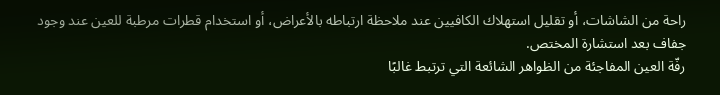راحة من الشاشات، أو تقليل استهلاك الكافيين عند ملاحظة ارتباطه بالأعراض، أو استخدام قطرات مرطبة للعين عند وجود جفاف بعد استشارة المختص.
رفّة العين المفاجئة من الظواهر الشائعة التي ترتبط غالبًا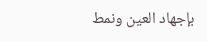بإجهاد العين ونمط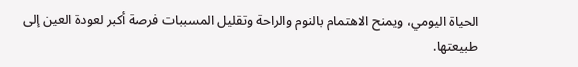الحياة اليومي، ويمنح الاهتمام بالنوم والراحة وتقليل المسببات فرصة أكبر لعودة العين إلى طبيعتها.